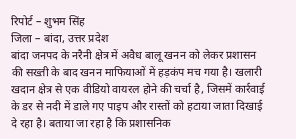रिपोर्ट – शुभम सिंह
जिला – बांदा, उत्तर प्रदेश
बांदा जनपद के नरैनी क्षेत्र में अवैध बालू खनन को लेकर प्रशासन की सख्ती के बाद खनन माफियाओं में हड़कंप मच गया है। खलारी खदान क्षेत्र से एक वीडियो वायरल होने की चर्चा है, जिसमें कार्रवाई के डर से नदी में डाले गए पाइप और रास्तों को हटाया जाता दिखाई दे रहा है। बताया जा रहा है कि प्रशासनिक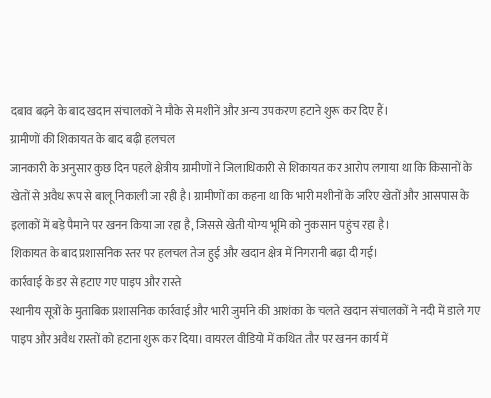दबाव बढ़ने के बाद खदान संचालकों ने मौके से मशीनें और अन्य उपकरण हटाने शुरू कर दिए हैं।
ग्रामीणों की शिकायत के बाद बढ़ी हलचल
जानकारी के अनुसार कुछ दिन पहले क्षेत्रीय ग्रामीणों ने जिलाधिकारी से शिकायत कर आरोप लगाया था कि किसानों के खेतों से अवैध रूप से बालू निकाली जा रही है। ग्रामीणों का कहना था कि भारी मशीनों के जरिए खेतों और आसपास के इलाकों में बड़े पैमाने पर खनन किया जा रहा है, जिससे खेती योग्य भूमि को नुकसान पहुंच रहा है।
शिकायत के बाद प्रशासनिक स्तर पर हलचल तेज हुई और खदान क्षेत्र में निगरानी बढ़ा दी गई।
कार्रवाई के डर से हटाए गए पाइप और रास्ते
स्थानीय सूत्रों के मुताबिक प्रशासनिक कार्रवाई और भारी जुर्माने की आशंका के चलते खदान संचालकों ने नदी में डाले गए पाइप और अवैध रास्तों को हटाना शुरू कर दिया। वायरल वीडियो में कथित तौर पर खनन कार्य में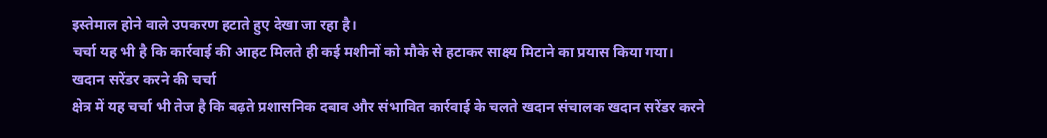इस्तेमाल होने वाले उपकरण हटाते हुए देखा जा रहा है।
चर्चा यह भी है कि कार्रवाई की आहट मिलते ही कई मशीनों को मौके से हटाकर साक्ष्य मिटाने का प्रयास किया गया।
खदान सरेंडर करने की चर्चा
क्षेत्र में यह चर्चा भी तेज है कि बढ़ते प्रशासनिक दबाव और संभावित कार्रवाई के चलते खदान संचालक खदान सरेंडर करने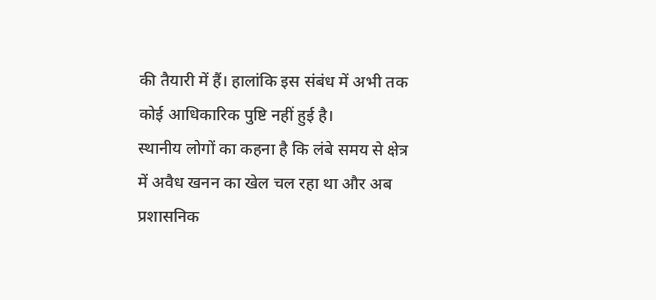की तैयारी में हैं। हालांकि इस संबंध में अभी तक कोई आधिकारिक पुष्टि नहीं हुई है।
स्थानीय लोगों का कहना है कि लंबे समय से क्षेत्र में अवैध खनन का खेल चल रहा था और अब प्रशासनिक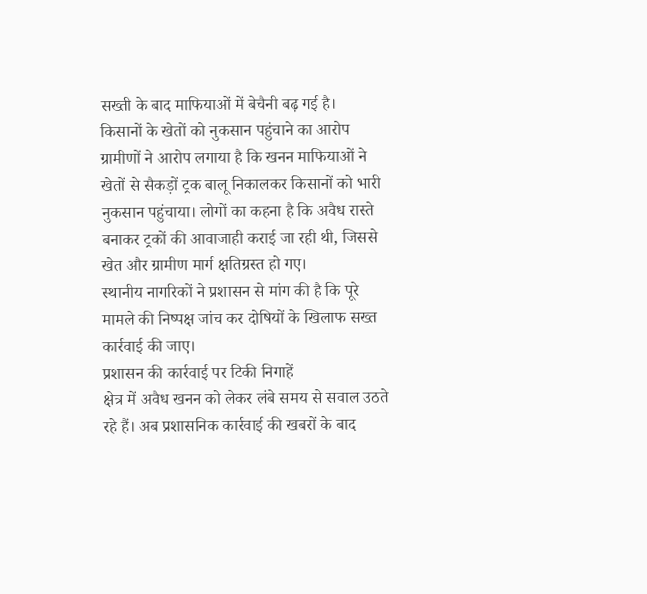सख्ती के बाद माफियाओं में बेचैनी बढ़ गई है।
किसानों के खेतों को नुकसान पहुंचाने का आरोप
ग्रामीणों ने आरोप लगाया है कि खनन माफियाओं ने खेतों से सैकड़ों ट्रक बालू निकालकर किसानों को भारी नुकसान पहुंचाया। लोगों का कहना है कि अवैध रास्ते बनाकर ट्रकों की आवाजाही कराई जा रही थी, जिससे खेत और ग्रामीण मार्ग क्षतिग्रस्त हो गए।
स्थानीय नागरिकों ने प्रशासन से मांग की है कि पूरे मामले की निष्पक्ष जांच कर दोषियों के खिलाफ सख्त कार्रवाई की जाए।
प्रशासन की कार्रवाई पर टिकी निगाहें
क्षेत्र में अवैध खनन को लेकर लंबे समय से सवाल उठते रहे हैं। अब प्रशासनिक कार्रवाई की खबरों के बाद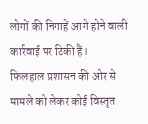लोगों की निगाहें आगे होने वाली कार्रवाई पर टिकी हैं।
फिलहाल प्रशासन की ओर से मामले को लेकर कोई विस्तृत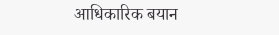आधिकारिक बयान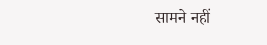सामने नहीं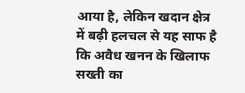आया है, लेकिन खदान क्षेत्र में बढ़ी हलचल से यह साफ है कि अवैध खनन के खिलाफ सख्ती का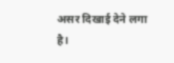असर दिखाई देने लगा है।